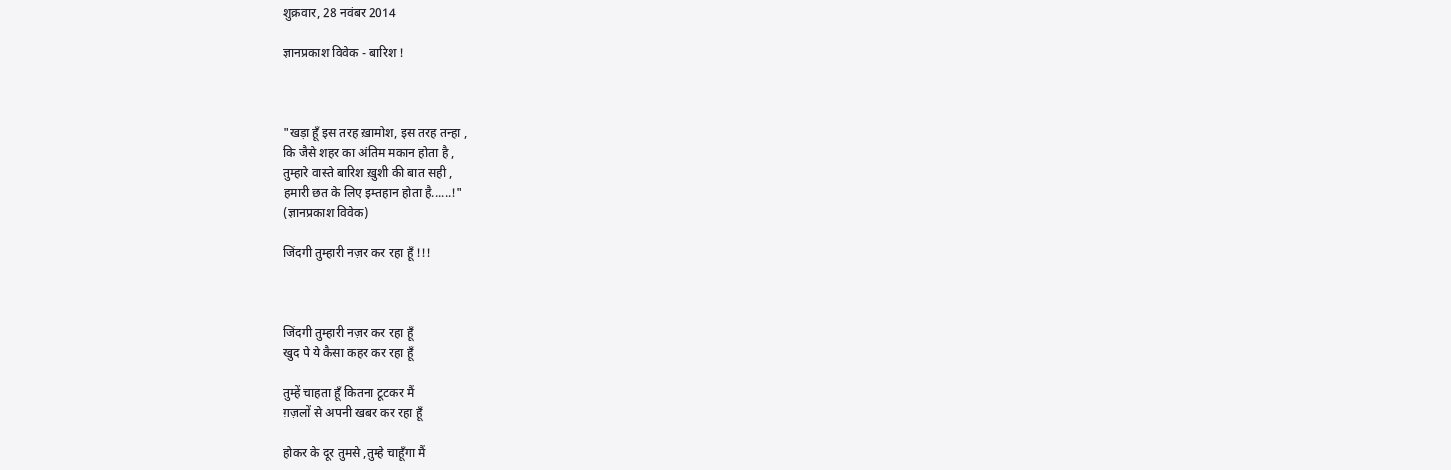शुक्रवार, 28 नवंबर 2014

ज्ञानप्रकाश विवेक - बारिश !



"खड़ा हूँ इस तरह ख़ामोश, इस तरह तन्हा ,
कि जैसे शहर का अंतिम मकान होता है ,
तुम्हारे वास्ते बारिश ख़ुशी की बात सही ,
हमारी छत के लिए इम्तहान होता है......!"
(ज्ञानप्रकाश विवेक)

जिंदगी तुम्हारी नज़र कर रहा हूँ !!!



जिंदगी तुम्हारी नज़र कर रहा हूँ
खुद पे ये कैसा कहर कर रहा हूँ

तुम्हें चाहता हूँ कितना टूटकर मैं
ग़ज़लों से अपनी खबर कर रहा हूँ

होकर के दूर तुमसे ,तुम्हे चाहूँगा मैं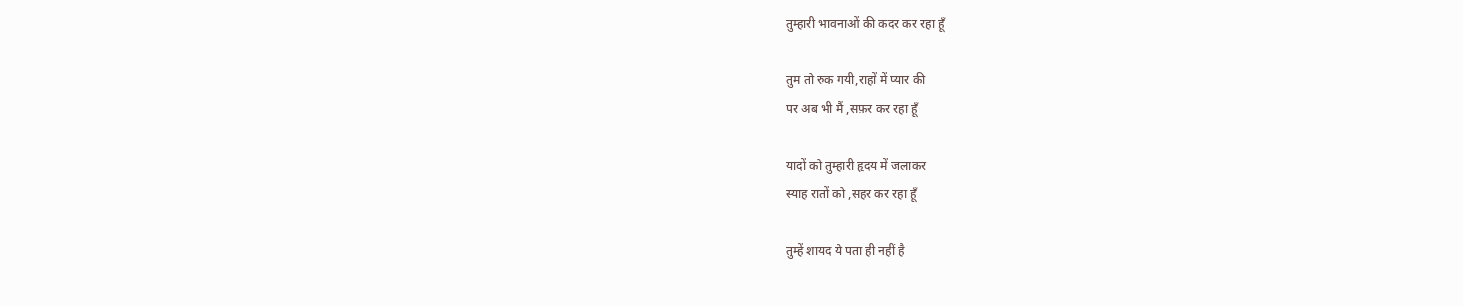तुम्हारी भावनाओं की कदर कर रहा हूँ

तुम तो रुक गयी,राहों में प्यार की
पर अब भी मैं ,सफ़र कर रहा हूँ

यादों को तुम्हारी हृदय में जलाकर
स्याह रातों को ,सहर कर रहा हूँ

तुम्हें शायद ये पता ही नहीं है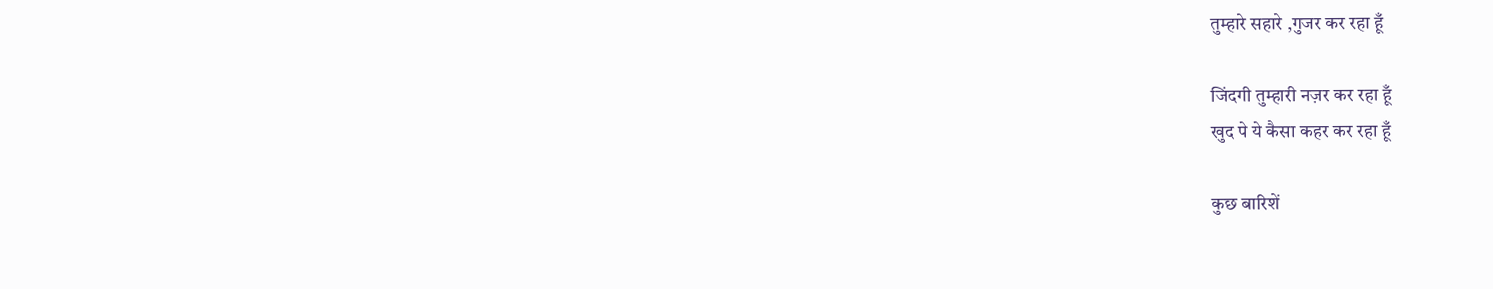तुम्हारे सहारे ,गुजर कर रहा हूँ

जिंदगी तुम्हारी नज़र कर रहा हूँ
खुद पे ये कैसा कहर कर रहा हूँ

कुछ बारिशें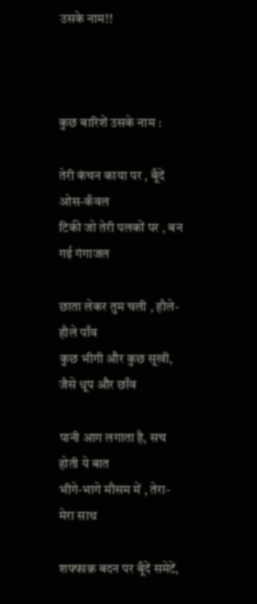उसके नाम!!



कुछ बारिशें उसके नाम :

तेरी कंचन काया पर , बूँदें ओस-कँवल
टिकी जो तेरी पलकों पर , बन गई गंगाजल

छाता लेकर तुम चली , हौले-हौले पाँव
कुछ भीगी और कुछ सूखी, जैसे धूप और छाँव

पानी आग लगाता है, सच होती ये बात
भीगे-भागे मौसम में , तेरा-मेरा साथ

शफ्फाक़ बदन पर बूँदें समेटें,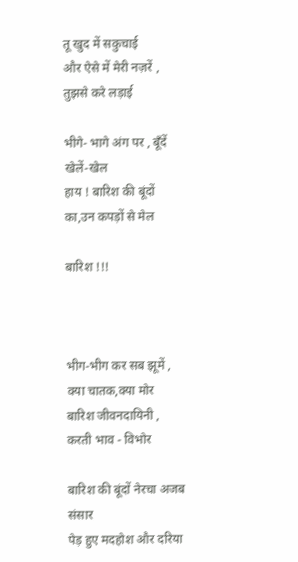तू खुद में सकुचाई
और ऐसे में मेरी नज़रें , तुझसे करे लड़ाई

भीगे- भागे अंग पर , बूँदें खेलें-खेल
हाय ! बारिश की बूंदों का,उन कपड़ों से मेल

बारिश !!!



भीग-भीग कर सब झूमें , क्या चातक,क्या मोर
बारिश जीवनदायिनी , करती भाव - विभोर

बारिश की बूंदों नेरचा अजब संसार
पेड़ हुए मदहोश और दरिया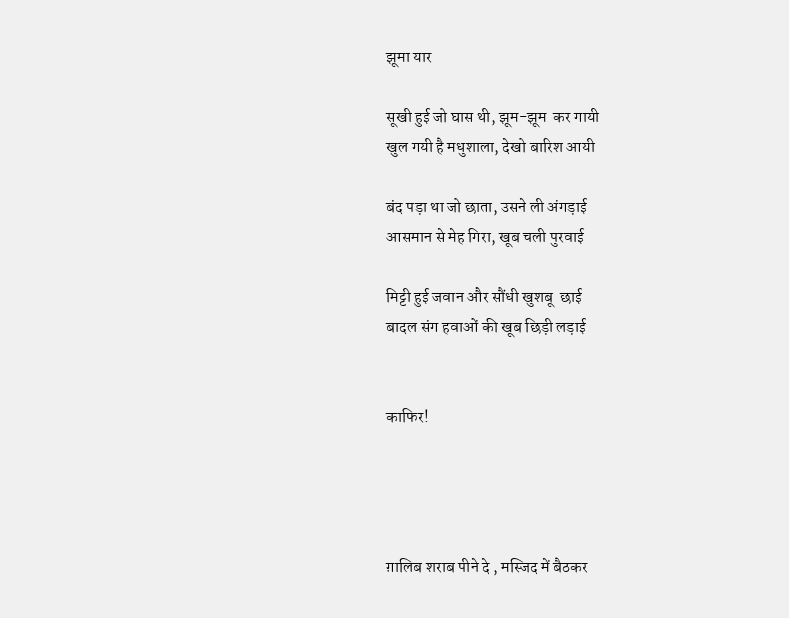झूमा यार

सूखी हुई जो घास थी, झूम-झूम  कर गायी
खुल गयी है मधुशाला, देखो बारिश आयी

बंद पड़ा था जो छाता, उसने ली अंगड़ाई
आसमान से मेह गिरा, खूब चली पुरवाई

मिट्टी हुई जवान और सौंधी खुशबू  छाई
बादल संग हवाओं की खूब छिड़ी लड़ाई


काफिर!




ग़ालिब शराब पीने दे , मस्जिद में बैठकर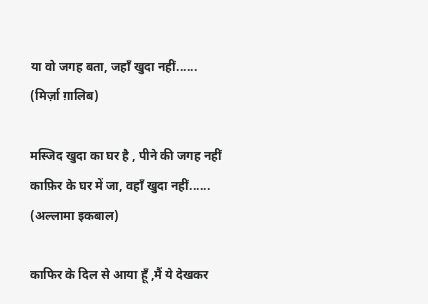या वो जगह बता, जहाँ खुदा नहीं......
(मिर्ज़ा ग़ालिब)

मस्जिद खुदा का घर है , पीने की जगह नहीं
काफ़िर के घर में जा, वहाँ खुदा नहीं......
(अल्लामा इकबाल)

काफिर के दिल से आया हूँ ,मैं ये देखकर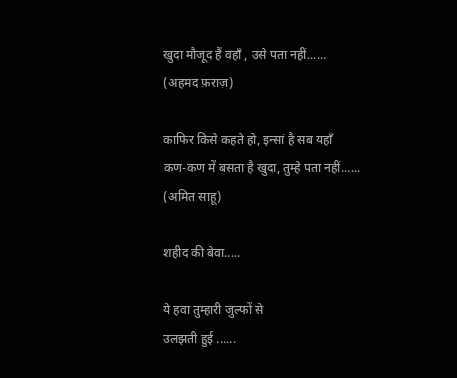खुदा मौजूद हैं वहाँ , उसे पता नहीं......
(अहमद फ़राज़)

काफिर किसे कहते हो, इन्सां है सब यहाँ
कण-कण में बसता है खुदा, तुम्हे पता नहीं......
(अमित साहू)

शहीद की बेवा.....

ये हवा तुम्हारी जुल्फों से
उलझती हुई ......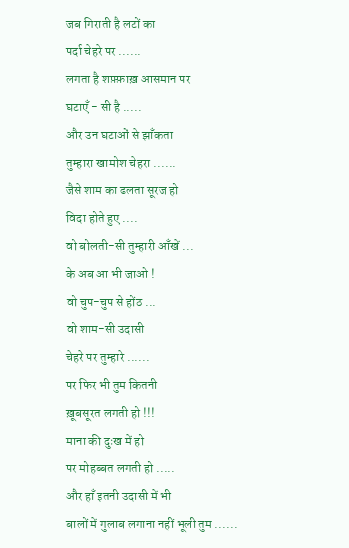जब गिराती है लटों का
पर्दा चेहरे पर ......
लगता है शफ़्फ़ाख़ आसमान पर
घटाएँ - सी है .....
और उन घटाओं से झाँकता
तुम्हारा खामोश चेहरा ......
जैसे शाम का ढलता सूरज हो
विदा होते हुए ....
वो बोलती-सी तुम्हारी आँखें ...
के अब आ भी जाओ !
वो चुप-चुप से होंठ ...
वो शाम-सी उदासी
चेहरे पर तुम्हारे ......
पर फिर भी तुम कितनी
ख़ूबसूरत लगती हो !!!
माना की दुःख में हो
पर मोहब्बत लगती हो .....
और हाँ इतनी उदासी में भी
बालों में गुलाब लगाना नहीं भूली तुम ......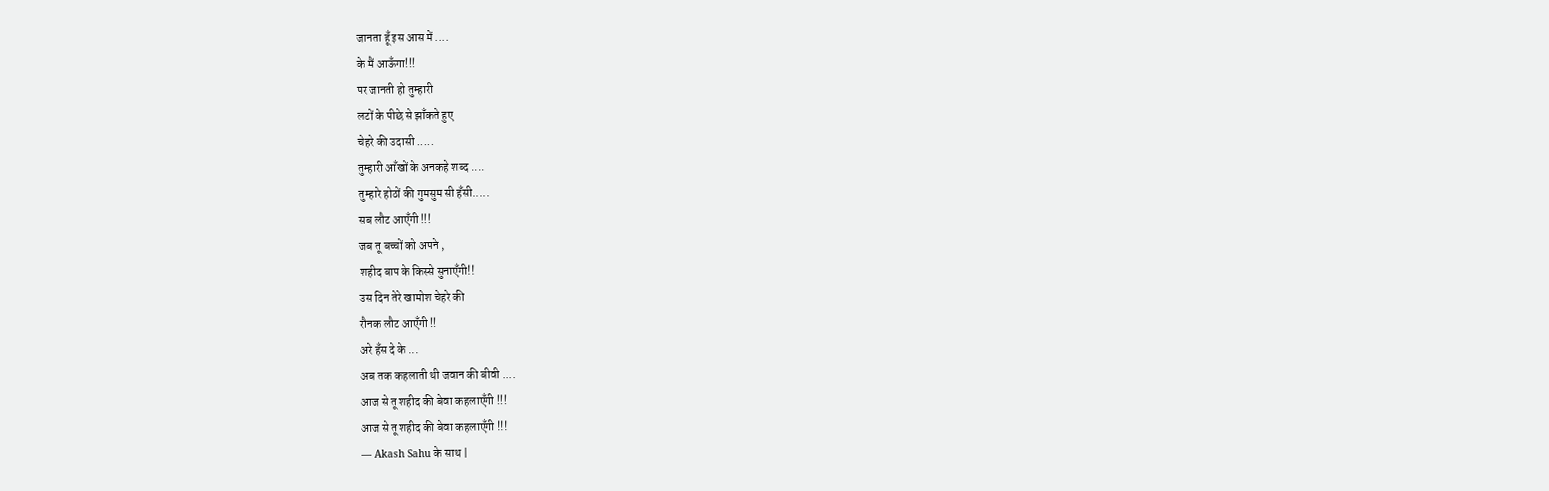जानता हूँ इस आस में ....
के मैं आऊँगा!!!
पर जानती हो तुम्हारी
लटों के पीछे से झाँकते हुए
चेहरे की उदासी .....
तुम्हारी आँखों के अनकहे शब्द ....
तुम्हारे होठों की गुमसुम सी हँसी.....
सब लौट आएँगी !!!
जब तू बच्चों को अपने ,
शहीद बाप के किस्से सुनाएँगी!!
उस दिन तेरे खामोश चेहरे की
रौनक लौट आएँगी !!
अरे हँस दे के ...
अब तक कहलाती थी जवान की बीवी ....
आज से तू शहीद की बेवा कहलाएँगी !!!
आज से तू शहीद की बेवा कहलाएँगी !!!
— Akash Sahu के साथ |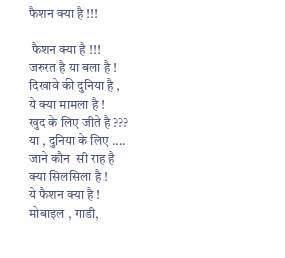फैशन क्या है !!!

 फैशन क्या है !!!
जरुरत है या बला है !
दिखावे की दुनिया है ,
ये क्या मामला है !
खुद के लिए जीते है ???
या , दुनिया के लिए ....
जाने कौन  सी राह है
क्या सिलसिला है !
ये फैशन क्या है !
मोबाइल , गाडी,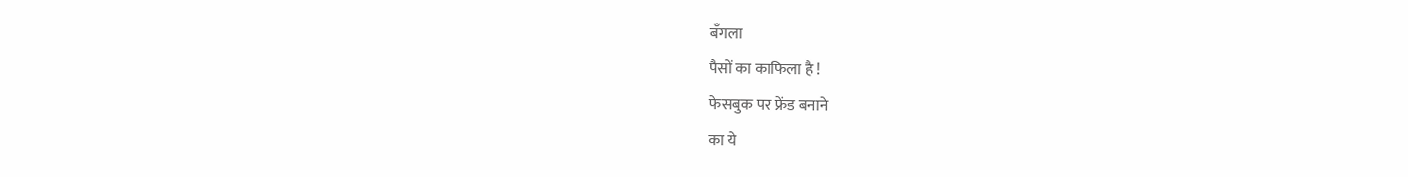बँगला
पैसों का काफिला है !
फेसबुक पर फ्रेंड बनाने
का ये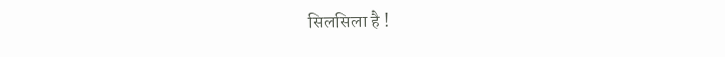सिलसिला है !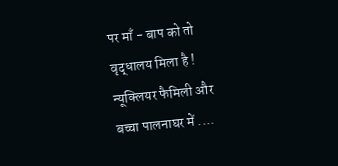पर माँ - बाप को तो
वृद्धालय मिला है !
न्यूक्लियर फैमिली और
बच्चा पालनाघर में ....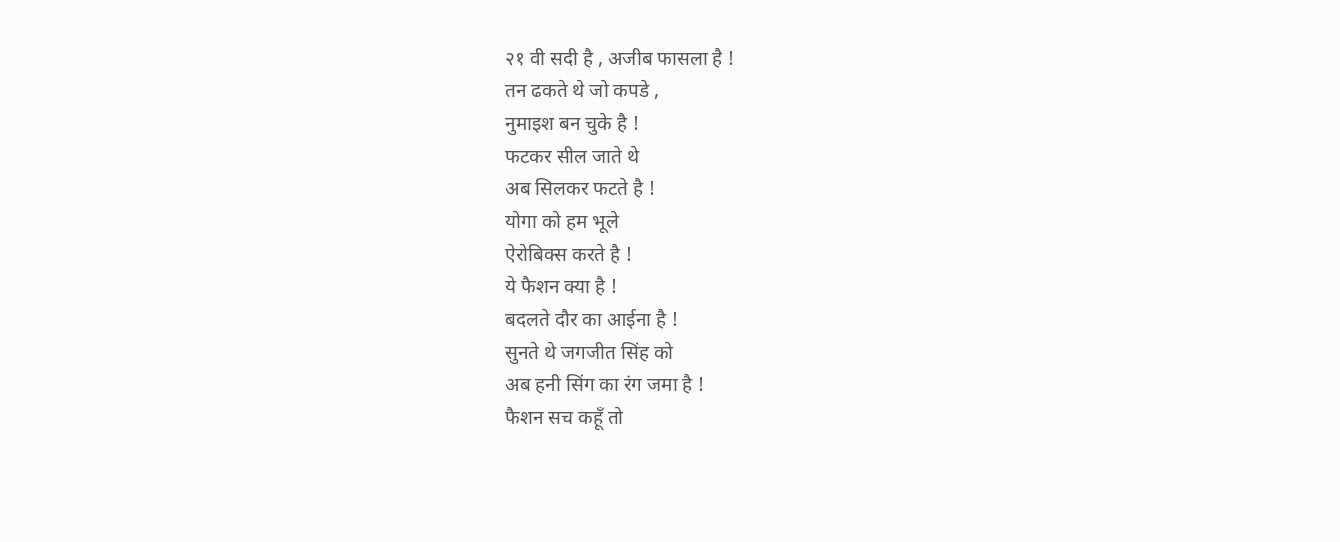२१ वी सदी है , अजीब फासला है !
तन ढकते थे जो कपडे ,
नुमाइश बन चुके है !
फटकर सील जाते थे
अब सिलकर फटते है !
योगा को हम भूले
ऐरोबिक्स करते है !
ये फैशन क्या है !
बदलते दौर का आईना है !
सुनते थे जगजीत सिंह को
अब हनी सिंग का रंग जमा है !
फैशन सच कहूँ तो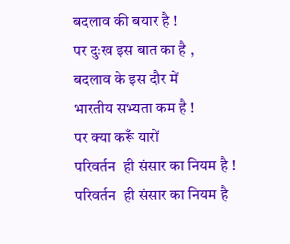बदलाव की बयार है !
पर दुःख इस बात का है ,
बदलाव के इस दौर में
भारतीय सभ्यता कम है !
पर क्या करूँ यारों
परिवर्तन  ही संसार का नियम है !
परिवर्तन  ही संसार का नियम है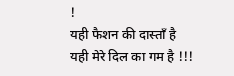!
यही फैशन की दास्ताँ है
यही मेरे दिल का गम है !!!